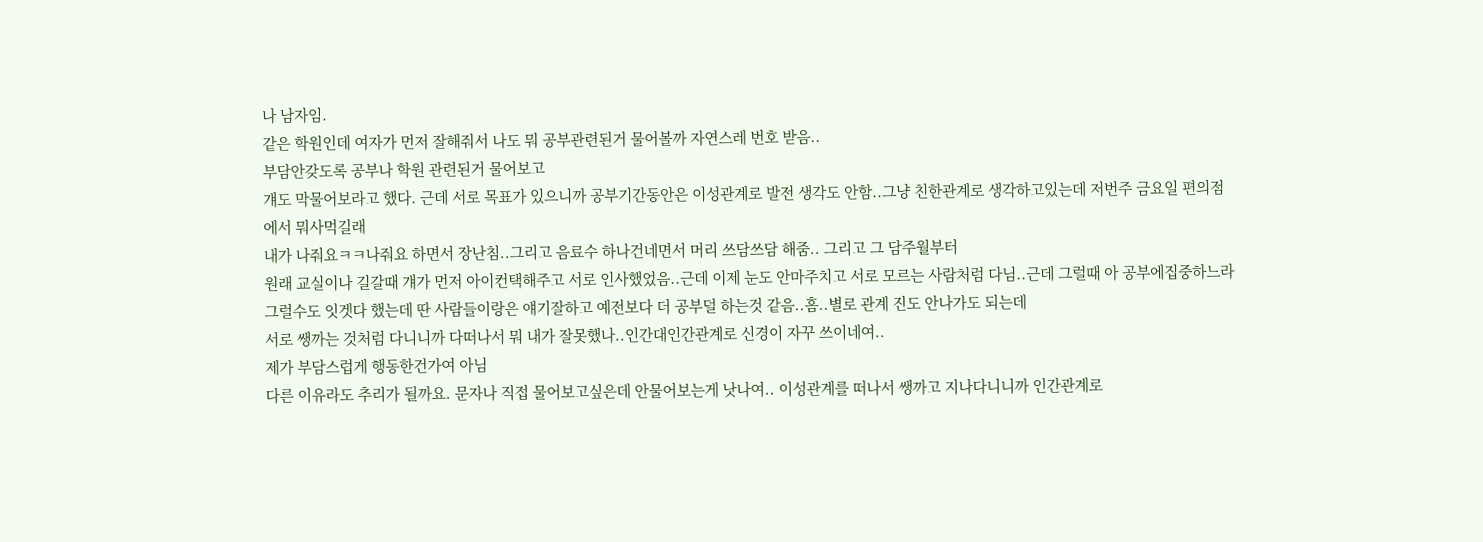나 남자임.
같은 학원인데 여자가 먼저 잘해줘서 나도 뭐 공부관련된거 물어볼까 자연스레 번호 받음..
부담안갖도록 공부나 학원 관련된거 물어보고
걔도 막물어보라고 했다. 근데 서로 목표가 있으니까 공부기간동안은 이성관계로 발전 생각도 안함..그냥 친한관계로 생각하고있는데 저번주 금요일 편의점에서 뭐사먹길래
내가 나줘요ㅋㅋ나줘요 하면서 장난침..그리고 음료수 하나건네면서 머리 쓰담쓰담 해줌.. 그리고 그 담주월부터
원래 교실이나 길갈때 걔가 먼저 아이컨택해주고 서로 인사했었음..근데 이제 눈도 안마주치고 서로 모르는 사람처럼 다님..근데 그럴때 아 공부에집중하느라 그럴수도 잇겟다 했는데 딴 사람들이랑은 얘기잘하고 예전보다 더 공부덜 하는것 같음..흠..별로 관계 진도 안나가도 되는데
서로 쌩까는 것처럼 다니니까 다떠나서 뭐 내가 잘못했나..인간대인간관계로 신경이 자꾸 쓰이네여..
제가 부담스럽게 행동한건가여 아님
다른 이유라도 추리가 될까요. 문자나 직접 물어보고싶은데 안물어보는게 낫나여.. 이성관계를 떠나서 쌩까고 지나다니니까 인간관계로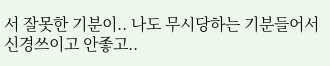서 잘못한 기분이.. 나도 무시당하는 기분들어서 신경쓰이고 안좋고..